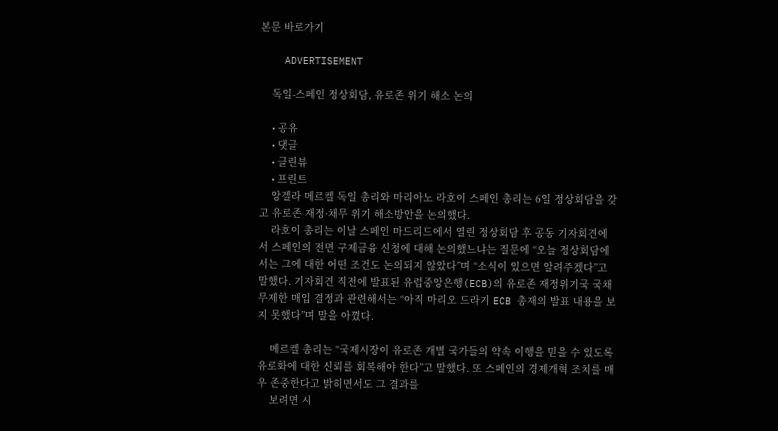본문 바로가기

    ADVERTISEMENT

    독일-스페인 정상회담, 유로존 위기 해소 논의

    • 공유
    • 댓글
    • 클린뷰
    • 프린트
    앙겔라 메르켈 독일 총리와 마리아노 라호이 스페인 총리는 6일 정상회담을 갖고 유로존 재정·채무 위기 해소방안을 논의했다.
    라호이 총리는 이날 스페인 마드리드에서 열린 정상회담 후 공동 기자회견에서 스페인의 전면 구제금융 신청에 대해 논의했느냐는 질문에 “오늘 정상회담에서는 그에 대한 어떤 조건도 논의되지 않았다”며 “소식이 있으면 알려주겠다”고 말했다. 기자회견 직전에 발표된 유럽중앙은행(ECB)의 유로존 재정위기국 국채 무제한 매입 결정과 관련해서는 “아직 마리오 드라기 ECB 총재의 발표 내용을 보지 못했다”며 말을 아꼈다.

    메르켈 총리는 “국제시장이 유로존 개별 국가들의 약속 이행을 믿을 수 있도록 유로화에 대한 신뢰를 회복해야 한다”고 말했다. 또 스페인의 경제개혁 조치를 매우 존중한다고 밝히면서도 그 결과를
    보려면 시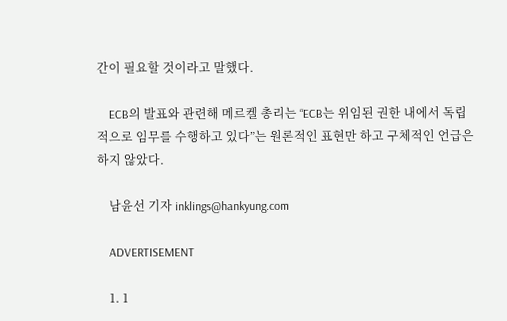간이 필요할 것이라고 말했다.

    ECB의 발표와 관련해 메르켈 총리는 “ECB는 위임된 권한 내에서 독립적으로 임무를 수행하고 있다”는 원론적인 표현만 하고 구체적인 언급은 하지 않았다.

    남윤선 기자 inklings@hankyung.com

    ADVERTISEMENT

    1. 1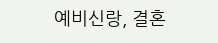예비신랑, 결혼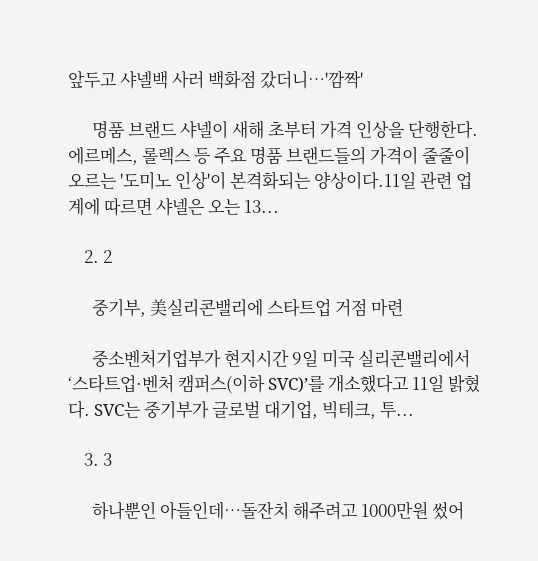앞두고 샤넬백 사러 백화점 갔더니…'깜짝'

      명품 브랜드 샤넬이 새해 초부터 가격 인상을 단행한다. 에르메스, 롤렉스 등 주요 명품 브랜드들의 가격이 줄줄이 오르는 '도미노 인상'이 본격화되는 양상이다.11일 관련 업계에 따르면 샤넬은 오는 13...

    2. 2

      중기부, 美실리콘밸리에 스타트업 거점 마련

      중소벤처기업부가 현지시간 9일 미국 실리콘밸리에서 ‘스타트업·벤처 캠퍼스(이하 SVC)’를 개소했다고 11일 밝혔다. SVC는 중기부가 글로벌 대기업, 빅테크, 투...

    3. 3

      하나뿐인 아들인데…돌잔치 해주려고 1000만원 썼어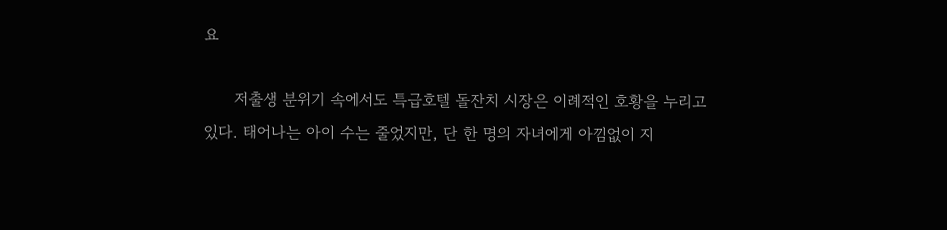요

      저출생 분위기 속에서도 특급호텔 돌잔치 시장은 이례적인 호황을 누리고 있다. 태어나는 아이 수는 줄었지만, 단 한 명의 자녀에게 아낌없이 지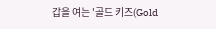갑을 여는 '골드 키즈(Gold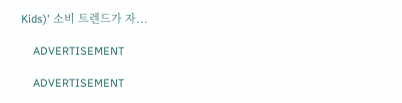Kids)' 소비 트렌드가 자...

    ADVERTISEMENT

    ADVERTISEMENT